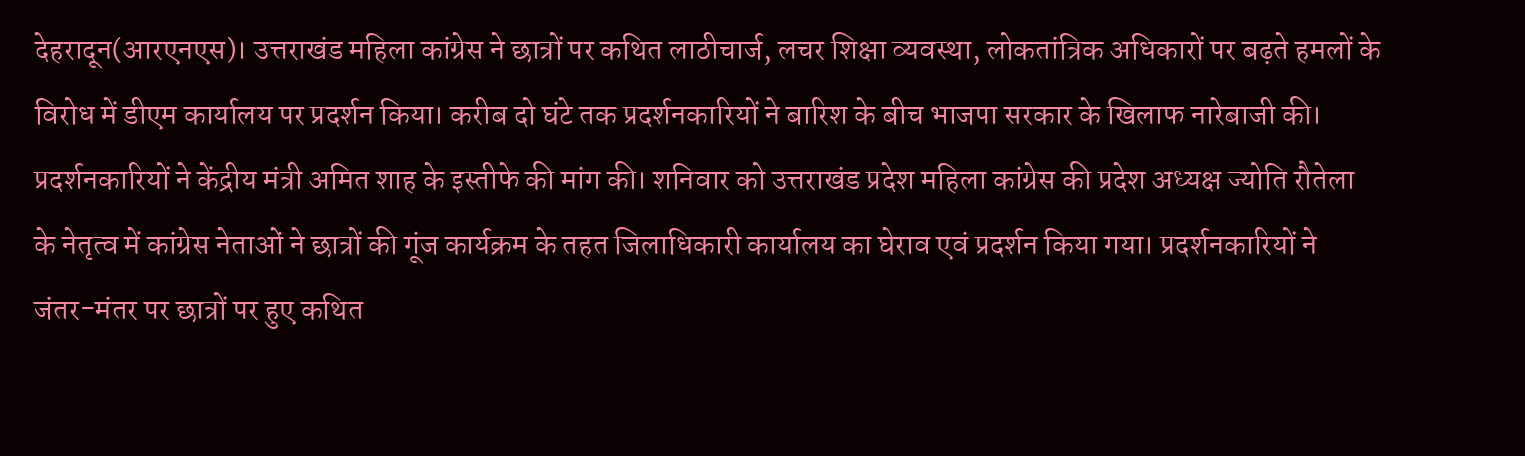देहरादून(आरएनएस)। उत्तराखंड महिला कांग्रेस ने छात्रों पर कथित लाठीचार्ज, लचर शिक्षा व्यवस्था, लोकतांत्रिक अधिकारों पर बढ़ते हमलों के विरोध में डीएम कार्यालय पर प्रदर्शन किया। करीब दो घंटे तक प्रदर्शनकारियों ने बारिश के बीच भाजपा सरकार के खिलाफ नारेबाजी की। प्रदर्शनकारियों ने केंद्रीय मंत्री अमित शाह के इस्तीफे की मांग की। शनिवार को उत्तराखंड प्रदेश महिला कांग्रेस की प्रदेश अध्यक्ष ज्योति रौतेला के नेतृत्व में कांग्रेस नेताओं ने छात्रों की गूंज कार्यक्रम के तहत जिलाधिकारी कार्यालय का घेराव एवं प्रदर्शन किया गया। प्रदर्शनकारियों ने जंतर-मंतर पर छात्रों पर हुए कथित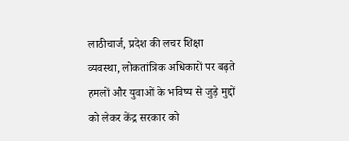लाठीचार्ज, प्रदेश की लचर शिक्षा व्यवस्था, लोकतांत्रिक अधिकारों पर बढ़ते हमलों और युवाओं के भविष्य से जुड़े मुद्दों को लेकर केंद्र सरकार को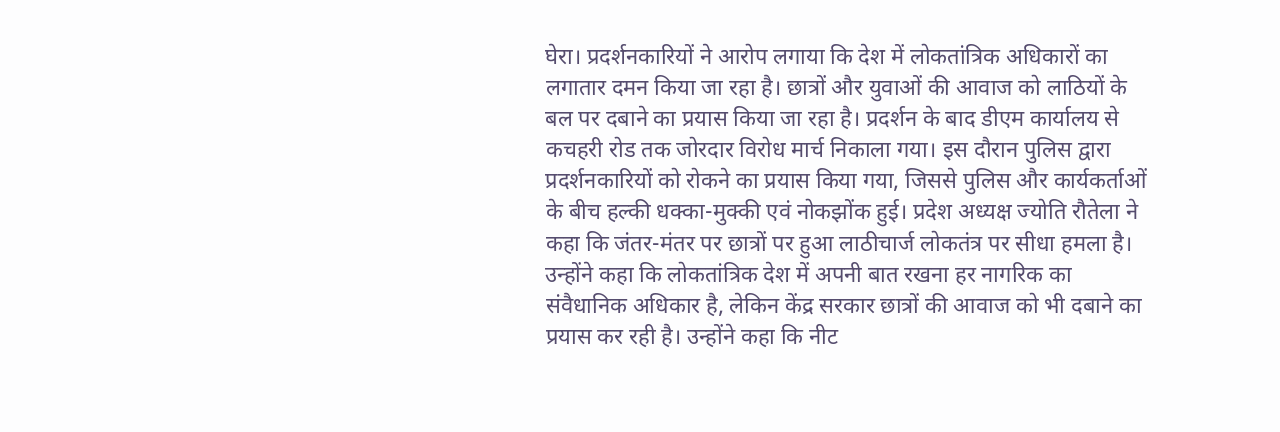घेरा। प्रदर्शनकारियों ने आरोप लगाया कि देश में लोकतांत्रिक अधिकारों का लगातार दमन किया जा रहा है। छात्रों और युवाओं की आवाज को लाठियों के बल पर दबाने का प्रयास किया जा रहा है। प्रदर्शन के बाद डीएम कार्यालय से कचहरी रोड तक जोरदार विरोध मार्च निकाला गया। इस दौरान पुलिस द्वारा प्रदर्शनकारियों को रोकने का प्रयास किया गया, जिससे पुलिस और कार्यकर्ताओं के बीच हल्की धक्का-मुक्की एवं नोकझोंक हुई। प्रदेश अध्यक्ष ज्योति रौतेला ने कहा कि जंतर-मंतर पर छात्रों पर हुआ लाठीचार्ज लोकतंत्र पर सीधा हमला है। उन्होंने कहा कि लोकतांत्रिक देश में अपनी बात रखना हर नागरिक का संवैधानिक अधिकार है, लेकिन केंद्र सरकार छात्रों की आवाज को भी दबाने का प्रयास कर रही है। उन्होंने कहा कि नीट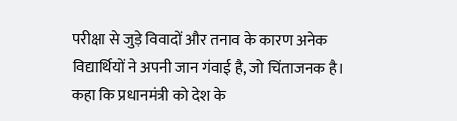परीक्षा से जुड़े विवादों और तनाव के कारण अनेक विद्यार्थियों ने अपनी जान गंवाई है, जो चिंताजनक है। कहा कि प्रधानमंत्री को देश के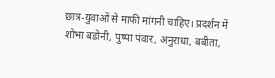छात्र-युवाओं से माफी मांगनी चाहिए। प्रदर्शन में शोभा बडोनी, पुष्पा पंवार, अनुराधा, बबीता,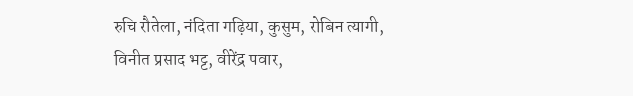रुचि रौतेला, नंदिता गढ़िया, कुसुम, रोबिन त्यागी, विनीत प्रसाद भट्ट, वीरेंद्र पवार,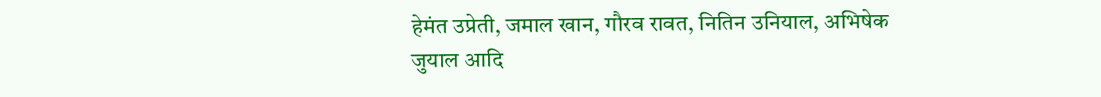हेमंत उप्रेती, जमाल खान, गौरव रावत, नितिन उनियाल, अभिषेक जुयाल आदि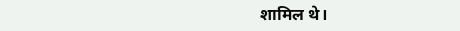शामिल थे।